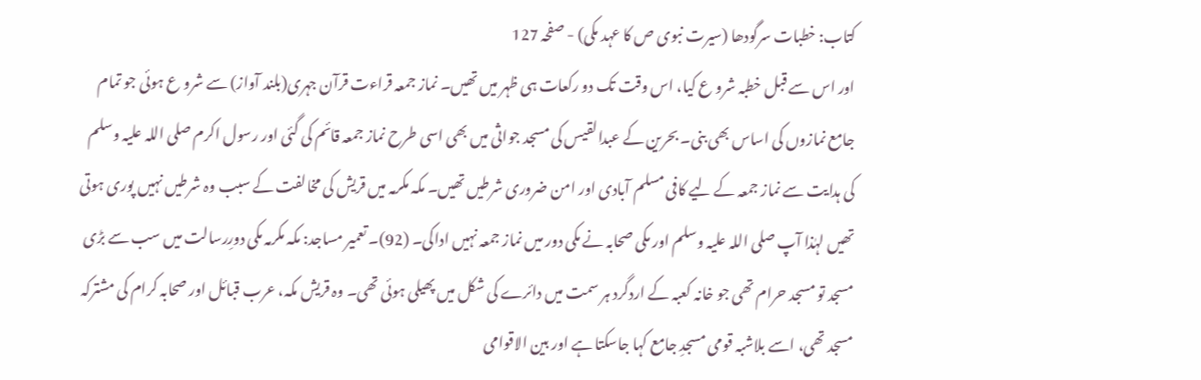کتاب: خطبات سرگودھا (سیرت نبوی ص کا عہد مکی) - صفحہ 127
اور اس سے قبل خطبہ شرو ع کیا، اس وقت تک دو رکعات ہی ظہر میں تھیں۔ نماز جمعہ قراءت قرآن جہری(بلند آواز) سے شرو ع ہوئی جو تمام جامع نمازوں کی اساس بھی بنی۔ بحرین کے عبدالقیس کی مسجد جواثی میں بھی اسی طرح نماز جمعہ قائم کی گئی اور رسول اکرم صلی اللہ علیہ وسلم کی ہدایت سے نماز جمعہ کے لیے کافی مسلم آبادی اور امن ضروری شرطیں تھیں۔ مکہ مکرمہ میں قریش کی مخالفت کے سبب وہ شرطیں نہیں پوری ہوتی تھیں لہٰذا آپ صلی اللہ علیہ وسلم اور مکی صحابہ نے مکی دور میں نماز جمعہ نہیں اداکی۔ (92)۔ تعمیر مساجد: مکہ مکرمہ مکی دورِرسالت میں سب سے بڑی مسجد تو مسجد حرام تھی جو خانہ کعبہ کے اردگرد ہر سمت میں دائرے کی شکل میں پھیلی ہوئی تھی۔ وہ قریش مکہ، عرب قبائل اور صحابہ کرام کی مشترکہ مسجد تھی، اسے بلاشبہ قومی مسجدِ جامع کہا جاسکتا ہے اور بین الاقوامی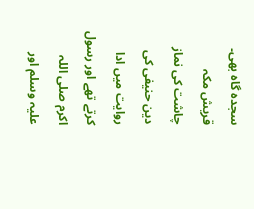سجدہ گاہ بھی۔ قریش مکہ چاشت کی نماز دین حنیفی کی روایت میں ادا کرتے تھے اور رسول اکرم صلی اللہ علیہ وسلم اور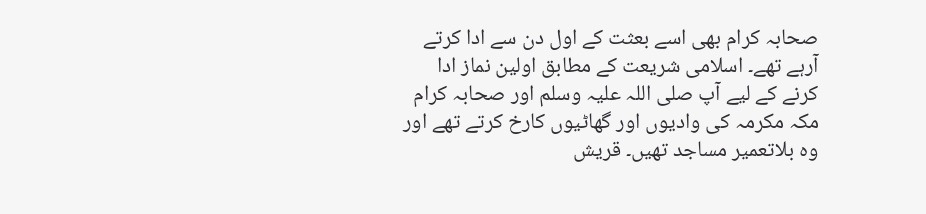صحابہ کرام بھی اسے بعثت کے اول دن سے ادا کرتے آرہے تھے۔ اسلامی شریعت کے مطابق اولین نماز ادا کرنے کے لیے آپ صلی اللہ علیہ وسلم اور صحابہ کرام مکہ مکرمہ کی وادیوں اور گھاٹیوں کارخ کرتے تھے اور وہ بلاتعمیر مساجد تھیں۔ قریش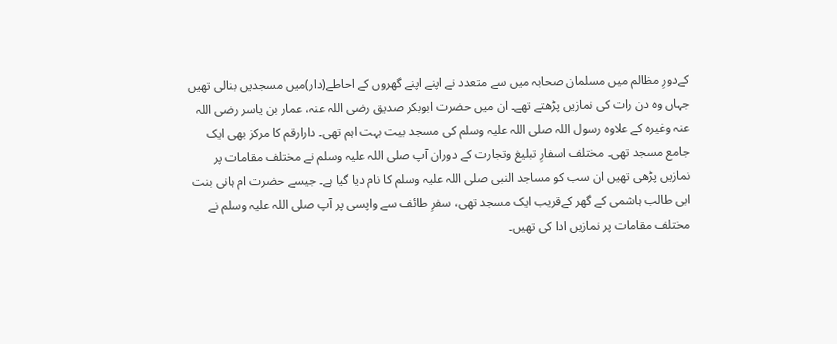کےدورِ مظالم میں مسلمان صحابہ میں سے متعدد نے اپنے اپنے گھروں کے احاطے(دار)میں مسجدیں بنالی تھیں جہاں وہ دن رات کی نمازیں پڑھتے تھے۔ ان میں حضرت ابوبکر صدیق رضی اللہ عنہ، عمار بن یاسر رضی اللہ عنہ وغیرہ کے علاوہ رسول اللہ صلی اللہ علیہ وسلم کی مسجد بیت بہت اہم تھی۔ دارارقم کا مرکز بھی ایک جامع مسجد تھی۔ مختلف اسفارِ تبلیغ وتجارت کے دوران آپ صلی اللہ علیہ وسلم نے مختلف مقامات پر نمازیں پڑھی تھیں ان سب کو مساجد النبی صلی اللہ علیہ وسلم کا نام دیا گیا ہے۔ جیسے حضرت ام ہانی بنت ابی طالب ہاشمی کے گھر کےقریب ایک مسجد تھی، سفرِ طائف سے واپسی پر آپ صلی اللہ علیہ وسلم نے مختلف مقامات پر نمازیں ادا کی تھیں۔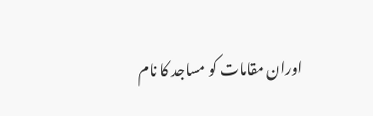اوران مقامات کو مساجد کا نام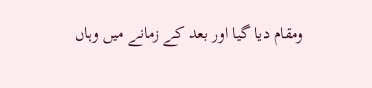ومقام دیا گیا اور بعد کے زمانے میں وہاں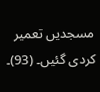مسجدیں تعمیر کردی گئیں۔ (93)۔